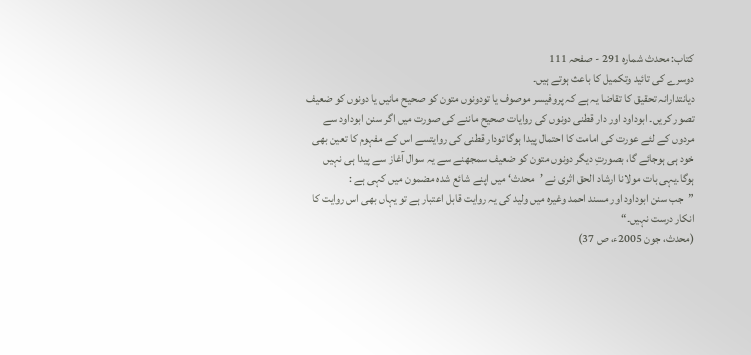کتاب: محدث شمارہ 291 - صفحہ 111
دوسرے کی تائید وتکمیل کا باعث ہوتے ہیں۔
دیانتدارانہ تحقیق کا تقاضا یہ ہے کہ پروفیسر موصوف یا تودونوں متون کو صحیح مانیں یا دونوں کو ضعیف تصور کریں۔ ابوداود اور دار قطنی دونوں کی روایات صحیح ماننے کی صورت میں اگر سنن ابوداود سے مردوں کے لئے عورت کی امامت کا احتمال پیدا ہوگا تودار قطنی کی روایتسے اس کے مفہوم کا تعین بھی خود ہی ہوجائے گا، بصورتِ دیگر دونوں متون کو ضعیف سمجھنے سے یہ سوال آغاز سے پیدا ہی نہیں ہوگا۔یہی بات مولانا ارشاد الحق اثری نے ’محدث‘ میں اپنے شائع شدہ مضمون میں کہی ہے :
”جب سنن ابوداود اور مسند احمد وغیرہ میں ولید کی یہ روایت قابل اعتبار ہے تو یہاں بھی اس روایت کا انکار درست نہیں۔“
(محدث، جون 2005ء، ص 37)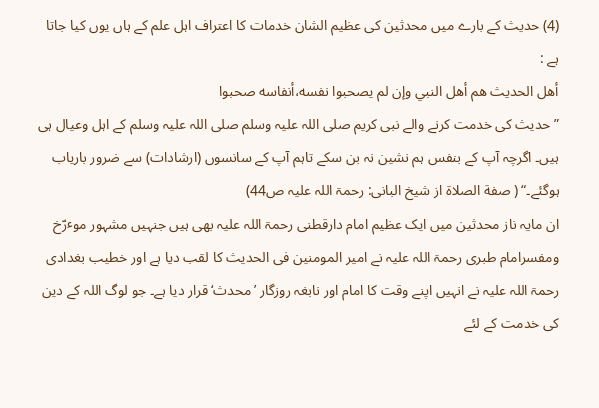(4) حدیث کے بارے میں محدثین کی عظیم الشان خدمات کا اعتراف اہل علم کے ہاں یوں کیا جاتا ہے :
أهل الحديث هم أهل النبي وإن لم يصحبوا نفسه،أنفاسه صحبوا
”حدیث کی خدمت کرنے والے نبی کریم صلی اللہ علیہ وسلم صلی اللہ علیہ وسلم کے اہل وعیال ہی ہیں۔ اگرچہ آپ کے بنفس ہم نشین نہ بن سکے تاہم آپ کے سانسوں (ارشادات) سے ضرور باریاب ہوگئے۔“ ( صفة الصلاة از شیخ البانی: رحمۃ اللہ علیہ ص44)
ان مایہ ناز محدثین میں ایک عظیم امام دارقطنی رحمۃ اللہ علیہ بھی ہیں جنہیں مشہور موٴرّخ ومفسرامام طبری رحمۃ اللہ علیہ نے امیر المومنین فی الحدیث کا لقب دیا ہے اور خطیب بغدادی رحمۃ اللہ علیہ نے انہیں اپنے وقت کا امام اور نابغہ روزگار ’محدث‘ قرار دیا ہے۔ جو لوگ اللہ کے دین کی خدمت کے لئے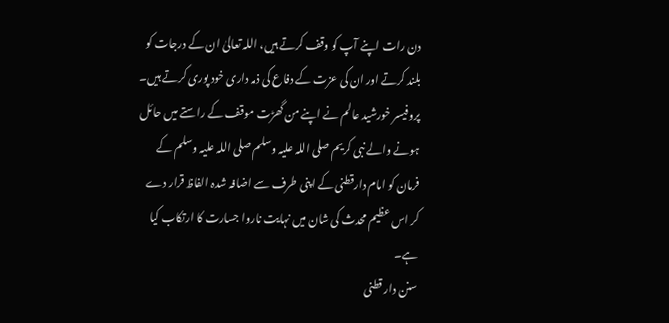دن رات اپنے آپ کو وقف کرتے ہیں، اللہ تعالیٰ ان کے درجات کو بلند کرتے اور ان کی عزت کے دفاع کی ذمہ داری خود پوری کرتے ہیں۔
پروفیسر خورشید عالم نے اپنے من گھڑت موقف کے راستے میں حائل ہونے والے نبی کریم صلی اللہ علیہ وسلم صلی اللہ علیہ وسلم کے فرمان کو امام دارقطنی کے اپنی طرف سے اضافہ شدہ الفاظ قرار دے کر اس عظیم محدث کی شان میں نہایت ناروا جسارت کا ارتکاب کیا ہے۔
سنن دار قطنی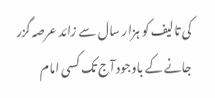کی تالیف کو ہزار سال سے زائد عرصہ گزر جانے کے باوجود آج تک کسی امام